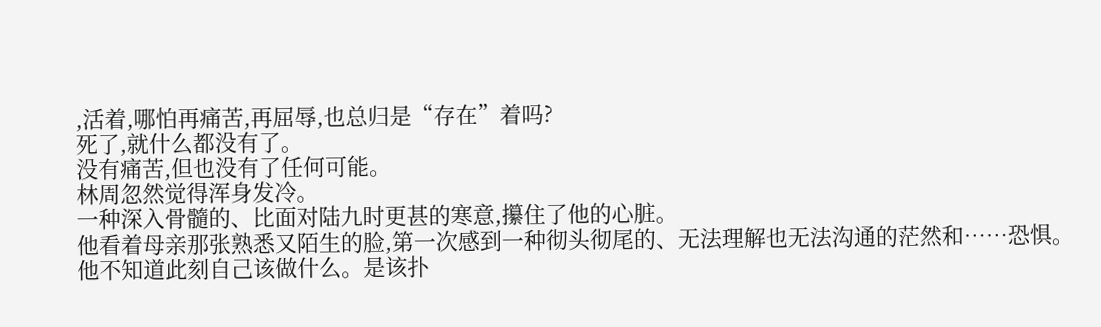,活着,哪怕再痛苦,再屈辱,也总归是“存在”着吗?
死了,就什么都没有了。
没有痛苦,但也没有了任何可能。
林周忽然觉得浑身发冷。
一种深入骨髓的、比面对陆九时更甚的寒意,攥住了他的心脏。
他看着母亲那张熟悉又陌生的脸,第一次感到一种彻头彻尾的、无法理解也无法沟通的茫然和……恐惧。
他不知道此刻自己该做什么。是该扑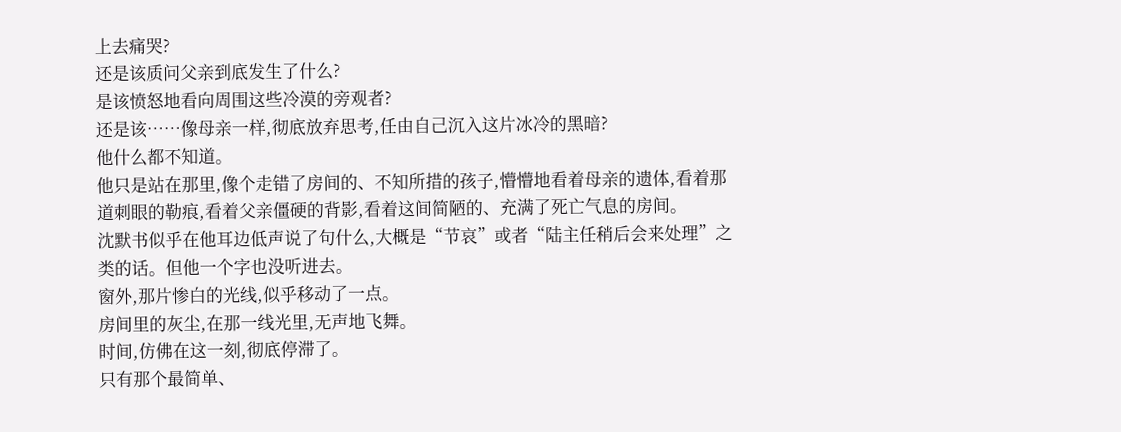上去痛哭?
还是该质问父亲到底发生了什么?
是该愤怒地看向周围这些冷漠的旁观者?
还是该……像母亲一样,彻底放弃思考,任由自己沉入这片冰冷的黑暗?
他什么都不知道。
他只是站在那里,像个走错了房间的、不知所措的孩子,懵懵地看着母亲的遗体,看着那道刺眼的勒痕,看着父亲僵硬的背影,看着这间简陋的、充满了死亡气息的房间。
沈默书似乎在他耳边低声说了句什么,大概是“节哀”或者“陆主任稍后会来处理”之类的话。但他一个字也没听进去。
窗外,那片惨白的光线,似乎移动了一点。
房间里的灰尘,在那一线光里,无声地飞舞。
时间,仿佛在这一刻,彻底停滞了。
只有那个最简单、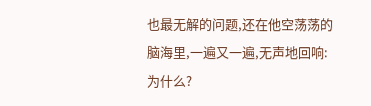也最无解的问题,还在他空荡荡的脑海里,一遍又一遍,无声地回响:
为什么?